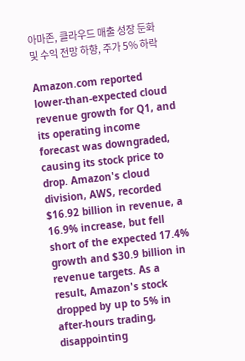아마존, 클라우드 매출 성장 둔화 및 수익 전망 하향, 주가 5% 하락

Amazon.com reported lower-than-expected cloud revenue growth for Q1, and its operating income forecast was downgraded, causing its stock price to drop. Amazon's cloud division, AWS, recorded $16.92 billion in revenue, a 16.9% increase, but fell short of the expected 17.4% growth and $30.9 billion in revenue targets. As a result, Amazon's stock dropped by up to 5% in after-hours trading, disappointing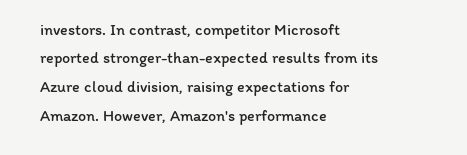investors. In contrast, competitor Microsoft reported stronger-than-expected results from its Azure cloud division, raising expectations for Amazon. However, Amazon's performance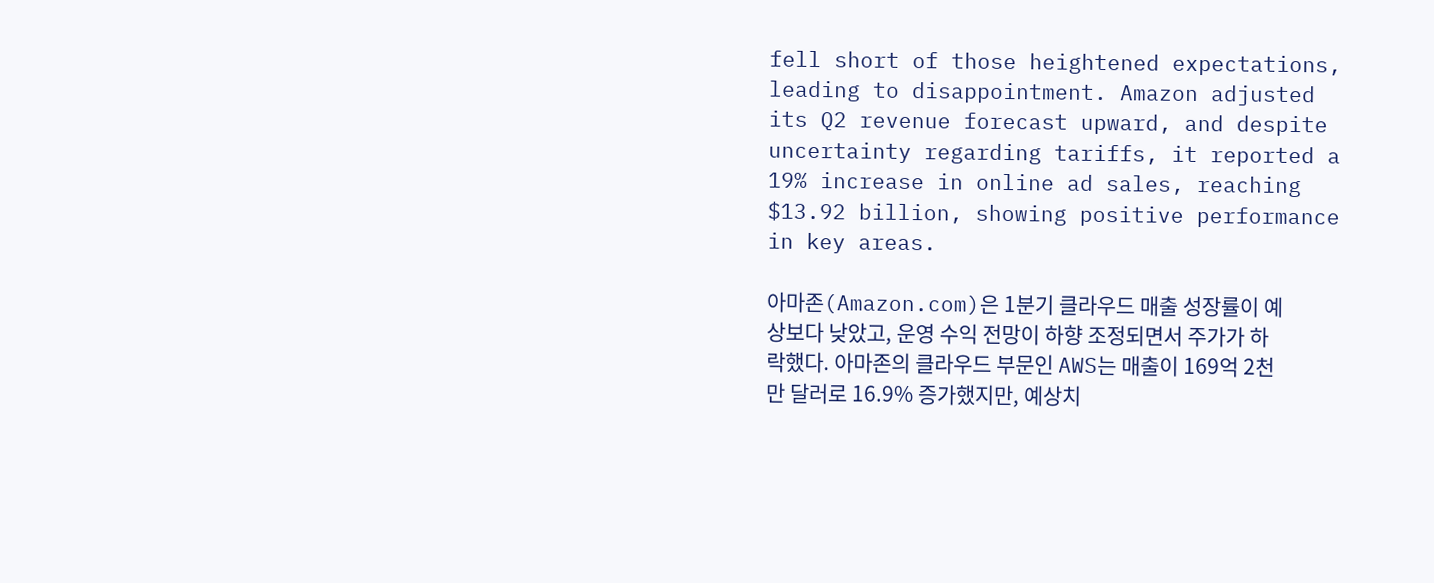fell short of those heightened expectations, leading to disappointment. Amazon adjusted its Q2 revenue forecast upward, and despite uncertainty regarding tariffs, it reported a 19% increase in online ad sales, reaching $13.92 billion, showing positive performance in key areas.

아마존(Amazon.com)은 1분기 클라우드 매출 성장률이 예상보다 낮았고, 운영 수익 전망이 하향 조정되면서 주가가 하락했다. 아마존의 클라우드 부문인 AWS는 매출이 169억 2천만 달러로 16.9% 증가했지만, 예상치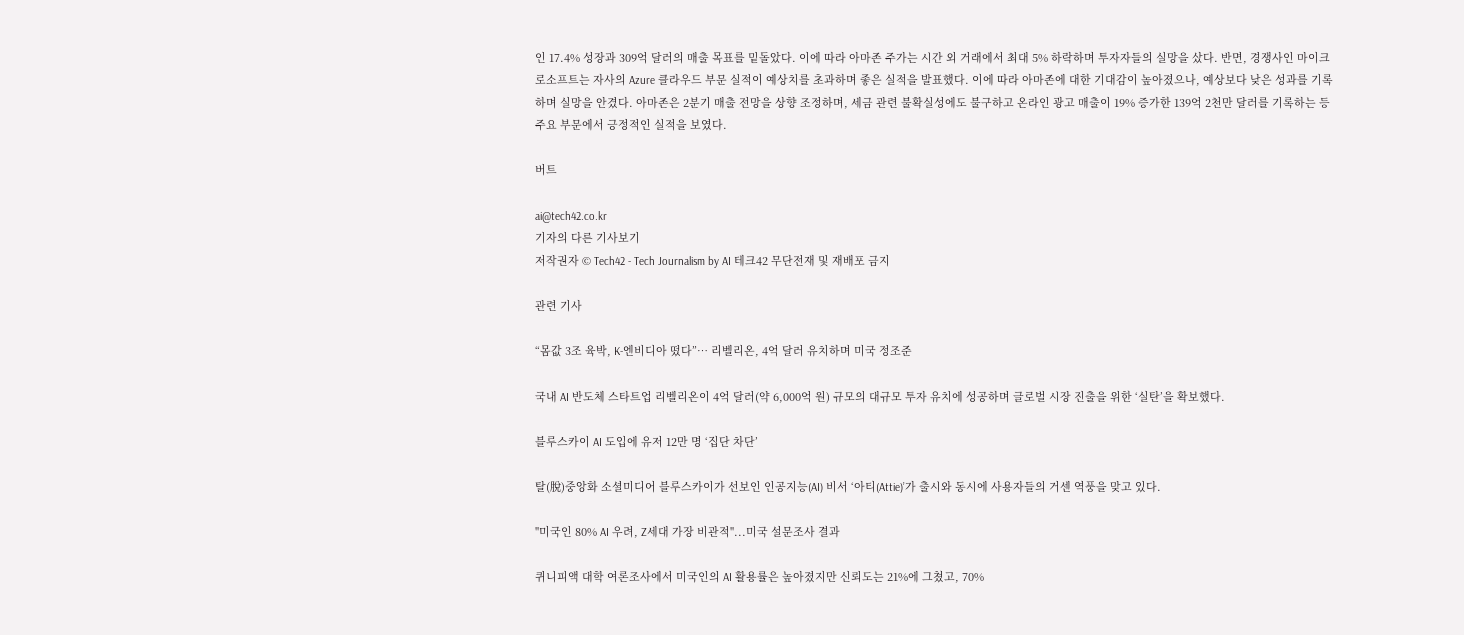인 17.4% 성장과 309억 달러의 매출 목표를 밑돌았다. 이에 따라 아마존 주가는 시간 외 거래에서 최대 5% 하락하며 투자자들의 실망을 샀다. 반면, 경쟁사인 마이크로소프트는 자사의 Azure 클라우드 부문 실적이 예상치를 초과하며 좋은 실적을 발표했다. 이에 따라 아마존에 대한 기대감이 높아졌으나, 예상보다 낮은 성과를 기록하며 실망을 안겼다. 아마존은 2분기 매출 전망을 상향 조정하며, 세금 관련 불확실성에도 불구하고 온라인 광고 매출이 19% 증가한 139억 2천만 달러를 기록하는 등 주요 부문에서 긍정적인 실적을 보였다.

버트

ai@tech42.co.kr
기자의 다른 기사보기
저작권자 © Tech42 - Tech Journalism by AI 테크42 무단전재 및 재배포 금지

관련 기사

“몸값 3조 육박, K-엔비디아 떴다”… 리벨리온, 4억 달러 유치하며 미국 정조준

국내 AI 반도체 스타트업 리벨리온이 4억 달러(약 6,000억 원) 규모의 대규모 투자 유치에 성공하며 글로벌 시장 진출을 위한 ‘실탄’을 확보했다.

블루스카이 AI 도입에 유저 12만 명 ‘집단 차단’

탈(脫)중앙화 소셜미디어 블루스카이가 선보인 인공지능(AI) 비서 ‘아티(Attie)’가 출시와 동시에 사용자들의 거센 역풍을 맞고 있다.

"미국인 80% AI 우려, Z세대 가장 비관적"...미국 설문조사 결과

퀴니피액 대학 여론조사에서 미국인의 AI 활용률은 높아졌지만 신뢰도는 21%에 그쳤고, 70%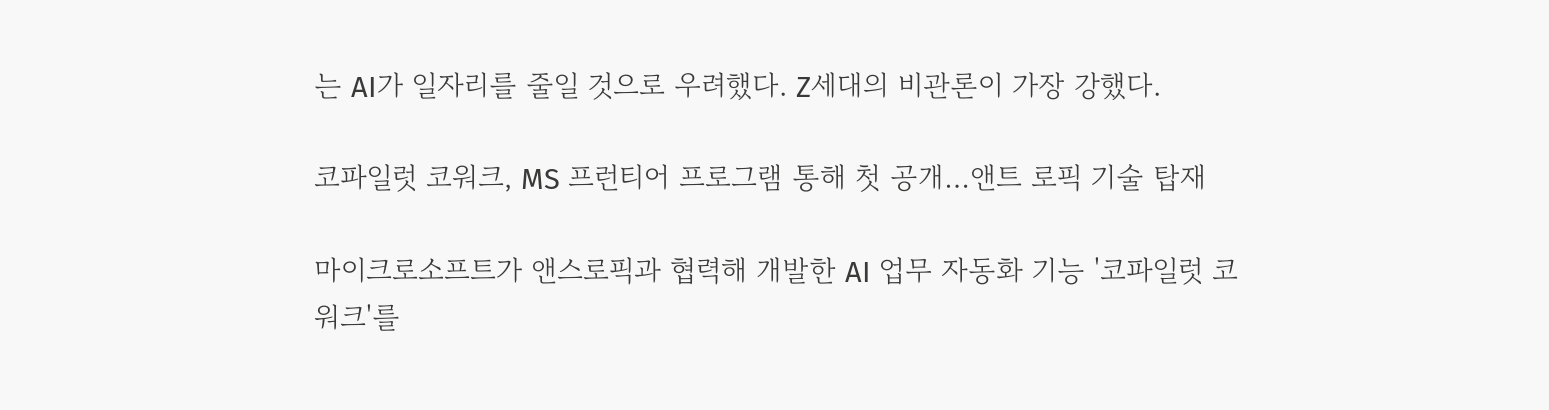는 AI가 일자리를 줄일 것으로 우려했다. Z세대의 비관론이 가장 강했다.

코파일럿 코워크, MS 프런티어 프로그램 통해 첫 공개…앤트 로픽 기술 탑재

마이크로소프트가 앤스로픽과 협력해 개발한 AI 업무 자동화 기능 '코파일럿 코워크'를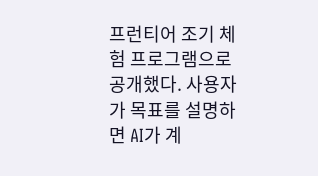프런티어 조기 체험 프로그램으로 공개했다. 사용자가 목표를 설명하면 AI가 계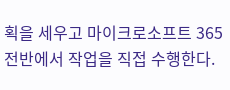획을 세우고 마이크로소프트 365 전반에서 작업을 직접 수행한다.